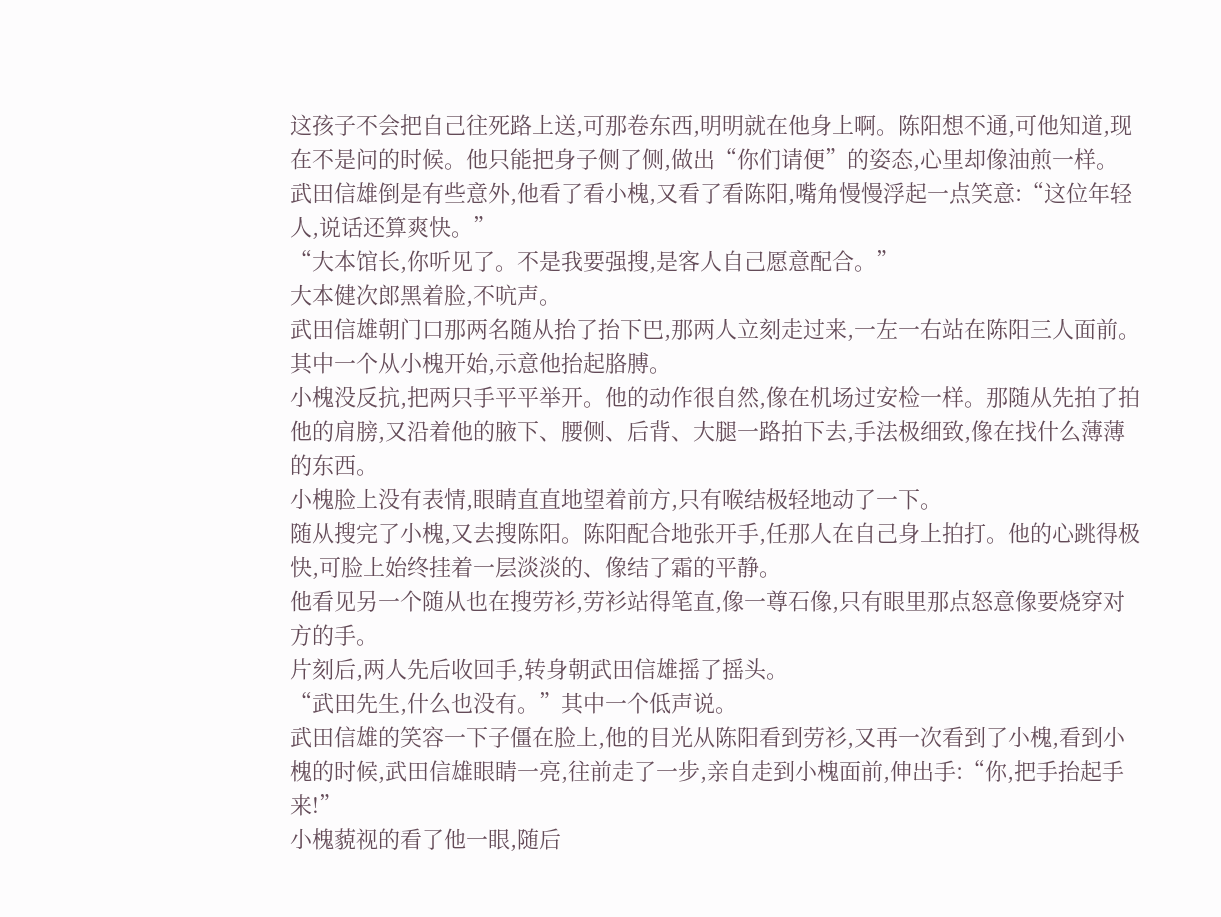这孩子不会把自己往死路上送,可那卷东西,明明就在他身上啊。陈阳想不通,可他知道,现在不是问的时候。他只能把身子侧了侧,做出“你们请便”的姿态,心里却像油煎一样。
武田信雄倒是有些意外,他看了看小槐,又看了看陈阳,嘴角慢慢浮起一点笑意:“这位年轻人,说话还算爽快。”
“大本馆长,你听见了。不是我要强搜,是客人自己愿意配合。”
大本健次郎黑着脸,不吭声。
武田信雄朝门口那两名随从抬了抬下巴,那两人立刻走过来,一左一右站在陈阳三人面前。
其中一个从小槐开始,示意他抬起胳膊。
小槐没反抗,把两只手平平举开。他的动作很自然,像在机场过安检一样。那随从先拍了拍他的肩膀,又沿着他的腋下、腰侧、后背、大腿一路拍下去,手法极细致,像在找什么薄薄的东西。
小槐脸上没有表情,眼睛直直地望着前方,只有喉结极轻地动了一下。
随从搜完了小槐,又去搜陈阳。陈阳配合地张开手,任那人在自己身上拍打。他的心跳得极快,可脸上始终挂着一层淡淡的、像结了霜的平静。
他看见另一个随从也在搜劳衫,劳衫站得笔直,像一尊石像,只有眼里那点怒意像要烧穿对方的手。
片刻后,两人先后收回手,转身朝武田信雄摇了摇头。
“武田先生,什么也没有。”其中一个低声说。
武田信雄的笑容一下子僵在脸上,他的目光从陈阳看到劳衫,又再一次看到了小槐,看到小槐的时候,武田信雄眼睛一亮,往前走了一步,亲自走到小槐面前,伸出手:“你,把手抬起手来!”
小槐藐视的看了他一眼,随后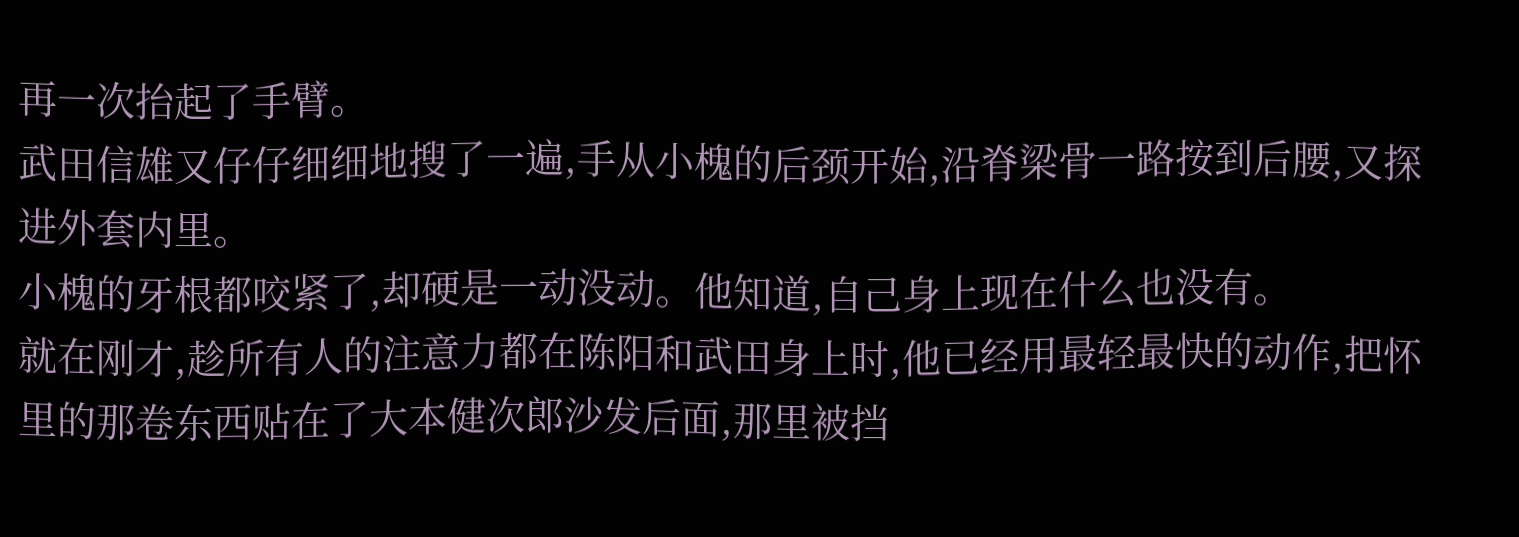再一次抬起了手臂。
武田信雄又仔仔细细地搜了一遍,手从小槐的后颈开始,沿脊梁骨一路按到后腰,又探进外套内里。
小槐的牙根都咬紧了,却硬是一动没动。他知道,自己身上现在什么也没有。
就在刚才,趁所有人的注意力都在陈阳和武田身上时,他已经用最轻最快的动作,把怀里的那卷东西贴在了大本健次郎沙发后面,那里被挡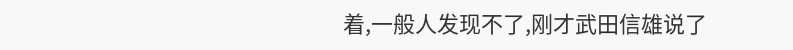着,一般人发现不了,刚才武田信雄说了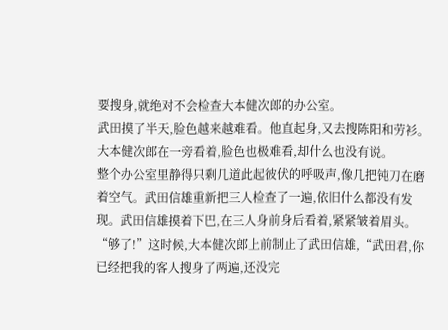要搜身,就绝对不会检查大本健次郎的办公室。
武田摸了半天,脸色越来越难看。他直起身,又去搜陈阳和劳衫。大本健次郎在一旁看着,脸色也极难看,却什么也没有说。
整个办公室里静得只剩几道此起彼伏的呼吸声,像几把钝刀在磨着空气。武田信雄重新把三人检查了一遍,依旧什么都没有发现。武田信雄摸着下巴,在三人身前身后看着,紧紧皱着眉头。
“够了!”这时候,大本健次郎上前制止了武田信雄,“武田君,你已经把我的客人搜身了两遍,还没完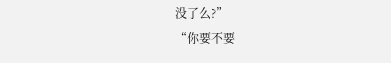没了么?”
“你要不要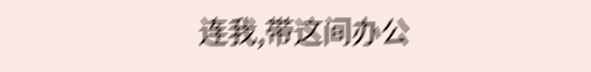连我,带这间办公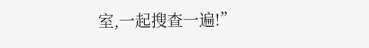室,一起搜查一遍!”